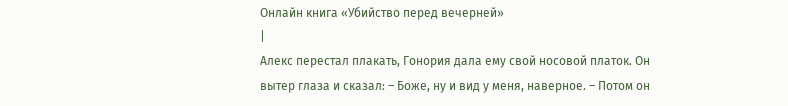Онлайн книга «Убийство перед вечерней»
|
Алекс перестал плакать, Гонория дала ему свой носовой платок. Он вытер глаза и сказал: – Боже, ну и вид у меня, наверное. – Потом он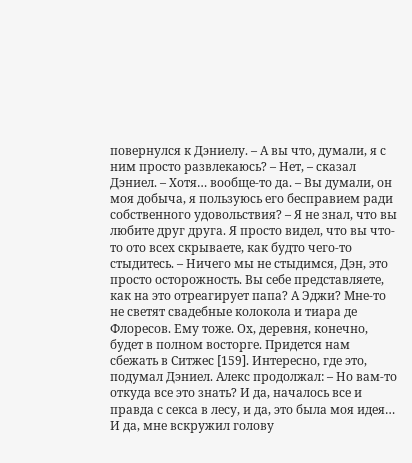повернулся к Дэниелу. – А вы что, думали, я с ним просто развлекаюсь? – Нет, – сказал Дэниел. – Хотя… вообще-то да. – Вы думали, он моя добыча, я пользуюсь его бесправием ради собственного удовольствия? – Я не знал, что вы любите друг друга. Я просто видел, что вы что-то ото всех скрываете, как будто чего-то стыдитесь. – Ничего мы не стыдимся, Дэн, это просто осторожность. Вы себе представляете, как на это отреагирует папа? А Эджи? Мне-то не светят свадебные колокола и тиара де Флоресов. Ему тоже. Ох, деревня, конечно, будет в полном восторге. Придется нам сбежать в Ситжес [159]. Интересно, где это, подумал Дэниел. Алекс продолжал: – Но вам-то откуда все это знать? И да, началось все и правда с секса в лесу, и да, это была моя идея… И да, мне вскружил голову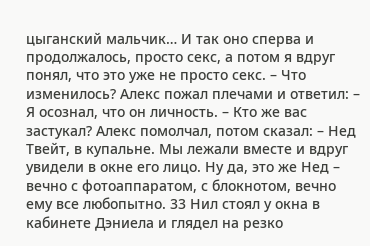цыганский мальчик… И так оно сперва и продолжалось, просто секс, а потом я вдруг понял, что это уже не просто секс. – Что изменилось? Алекс пожал плечами и ответил: – Я осознал, что он личность. – Кто же вас застукал? Алекс помолчал, потом сказал: – Нед Твейт, в купальне. Мы лежали вместе и вдруг увидели в окне его лицо. Ну да, это же Нед – вечно с фотоаппаратом, с блокнотом, вечно ему все любопытно. 33 Нил стоял у окна в кабинете Дэниела и глядел на резко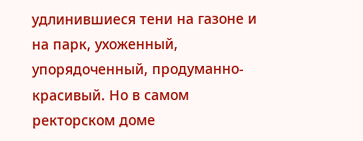удлинившиеся тени на газоне и на парк, ухоженный, упорядоченный, продуманно-красивый. Но в самом ректорском доме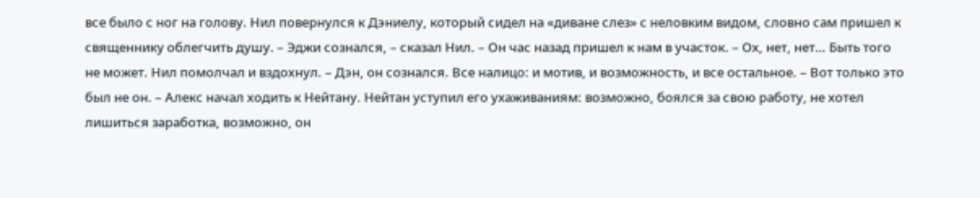все было с ног на голову. Нил повернулся к Дэниелу, который сидел на «диване слез» с неловким видом, словно сам пришел к священнику облегчить душу. – Эджи сознался, – сказал Нил. – Он час назад пришел к нам в участок. – Ох, нет, нет… Быть того не может. Нил помолчал и вздохнул. – Дэн, он сознался. Все налицо: и мотив, и возможность, и все остальное. – Вот только это был не он. – Алекс начал ходить к Нейтану. Нейтан уступил его ухаживаниям: возможно, боялся за свою работу, не хотел лишиться заработка, возможно, он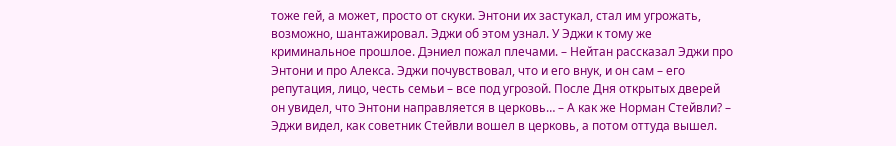тоже гей, а может, просто от скуки. Энтони их застукал, стал им угрожать, возможно, шантажировал. Эджи об этом узнал. У Эджи к тому же криминальное прошлое. Дэниел пожал плечами. – Нейтан рассказал Эджи про Энтони и про Алекса. Эджи почувствовал, что и его внук, и он сам – его репутация, лицо, честь семьи – все под угрозой. После Дня открытых дверей он увидел, что Энтони направляется в церковь… – А как же Норман Стейвли? – Эджи видел, как советник Стейвли вошел в церковь, а потом оттуда вышел.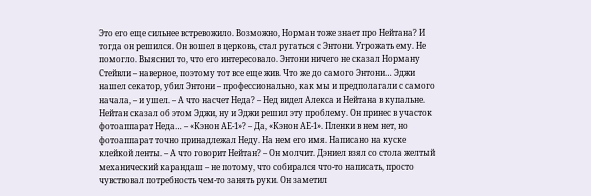Это его еще сильнее встревожило. Возможно, Норман тоже знает про Нейтана? И тогда он решился. Он вошел в церковь, стал ругаться с Энтони. Угрожать ему. Не помогло. Выяснил то, что его интересовало. Энтони ничего не сказал Норману Стейвли – наверное, поэтому тот все еще жив. Что же до самого Энтони… Эджи нашел секатор, убил Энтони – профессионально, как мы и предполагали с самого начала, – и ушел. – А что насчет Неда? – Нед видел Алекса и Нейтана в купальне. Нейтан сказал об этом Эджи, ну и Эджи решил эту проблему. Он принес в участок фотоаппарат Неда… – «Кэнон АЕ-1»? – Да, «Кэнон АЕ-1». Пленки в нем нет, но фотоаппарат точно принадлежал Неду. На нем его имя. Написано на куске клейкой ленты. – А что говорит Нейтан? – Он молчит. Дэниел взял со стола желтый механический карандаш – не потому, что собирался что-то написать, просто чувствовал потребность чем-то занять руки. Он заметил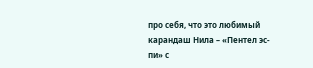про себя, что это любимый карандаш Нила – «Пентел эс-пи» с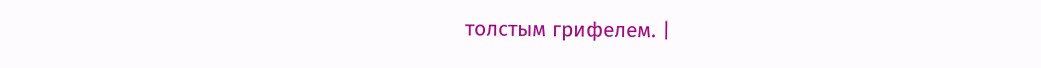толстым грифелем. |